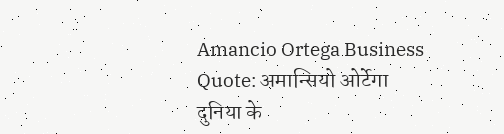Amancio Ortega Business Quote: अमान्सियो ओर्टेगा दुनिया के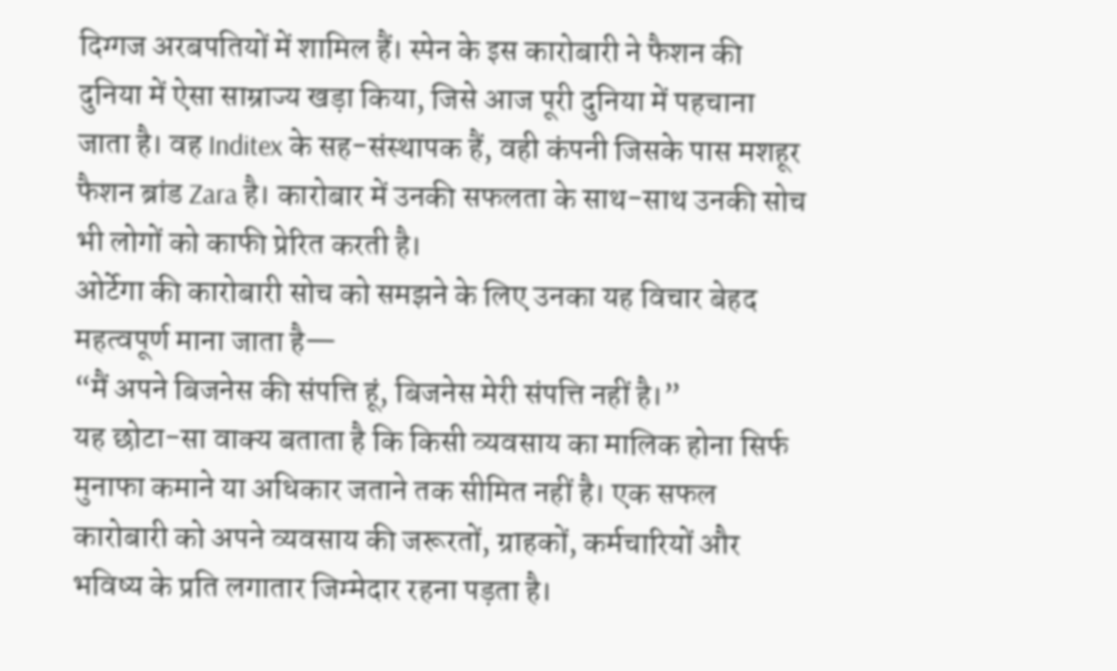दिग्गज अरबपतियों में शामिल हैं। स्पेन के इस कारोबारी ने फैशन की दुनिया में ऐसा साम्राज्य खड़ा किया, जिसे आज पूरी दुनिया में पहचाना जाता है। वह Inditex के सह-संस्थापक हैं, वही कंपनी जिसके पास मशहूर फैशन ब्रांड Zara है। कारोबार में उनकी सफलता के साथ-साथ उनकी सोच भी लोगों को काफी प्रेरित करती है।
ओर्टेगा की कारोबारी सोच को समझने के लिए उनका यह विचार बेहद महत्वपूर्ण माना जाता है—
“मैं अपने बिजनेस की संपत्ति हूं, बिजनेस मेरी संपत्ति नहीं है।”
यह छोटा-सा वाक्य बताता है कि किसी व्यवसाय का मालिक होना सिर्फ मुनाफा कमाने या अधिकार जताने तक सीमित नहीं है। एक सफल कारोबारी को अपने व्यवसाय की जरूरतों, ग्राहकों, कर्मचारियों और भविष्य के प्रति लगातार जिम्मेदार रहना पड़ता है।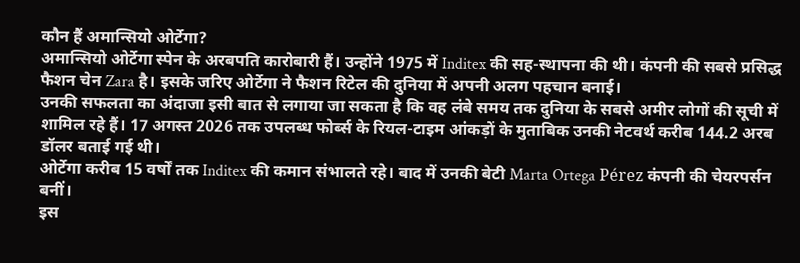कौन हैं अमान्सियो ओर्टेगा?
अमान्सियो ओर्टेगा स्पेन के अरबपति कारोबारी हैं। उन्होंने 1975 में Inditex की सह-स्थापना की थी। कंपनी की सबसे प्रसिद्ध फैशन चेन Zara है। इसके जरिए ओर्टेगा ने फैशन रिटेल की दुनिया में अपनी अलग पहचान बनाई।
उनकी सफलता का अंदाजा इसी बात से लगाया जा सकता है कि वह लंबे समय तक दुनिया के सबसे अमीर लोगों की सूची में शामिल रहे हैं। 17 अगस्त 2026 तक उपलब्ध फोर्ब्स के रियल-टाइम आंकड़ों के मुताबिक उनकी नेटवर्थ करीब 144.2 अरब डॉलर बताई गई थी।
ओर्टेगा करीब 15 वर्षों तक Inditex की कमान संभालते रहे। बाद में उनकी बेटी Marta Ortega Pérez कंपनी की चेयरपर्सन बनीं।
इस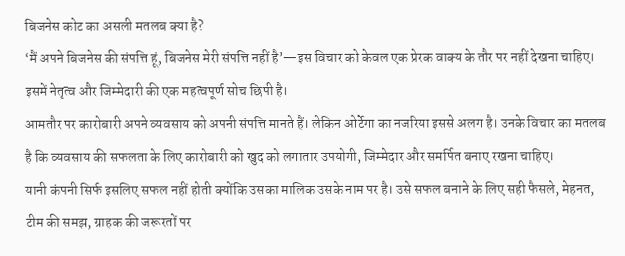बिजनेस कोट का असली मतलब क्या है?
‘मैं अपने बिजनेस की संपत्ति हूं, बिजनेस मेरी संपत्ति नहीं है’—इस विचार को केवल एक प्रेरक वाक्य के तौर पर नहीं देखना चाहिए। इसमें नेतृत्व और जिम्मेदारी की एक महत्वपूर्ण सोच छिपी है।
आमतौर पर कारोबारी अपने व्यवसाय को अपनी संपत्ति मानते हैं। लेकिन ओर्टेगा का नजरिया इससे अलग है। उनके विचार का मतलब है कि व्यवसाय की सफलता के लिए कारोबारी को खुद को लगातार उपयोगी, जिम्मेदार और समर्पित बनाए रखना चाहिए।
यानी कंपनी सिर्फ इसलिए सफल नहीं होती क्योंकि उसका मालिक उसके नाम पर है। उसे सफल बनाने के लिए सही फैसले, मेहनत, टीम की समझ, ग्राहक की जरूरतों पर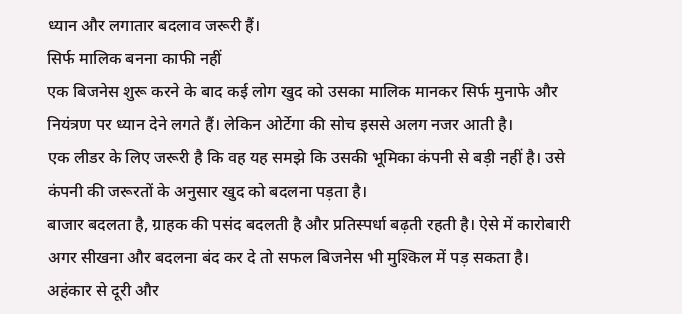ध्यान और लगातार बदलाव जरूरी हैं।
सिर्फ मालिक बनना काफी नहीं
एक बिजनेस शुरू करने के बाद कई लोग खुद को उसका मालिक मानकर सिर्फ मुनाफे और नियंत्रण पर ध्यान देने लगते हैं। लेकिन ओर्टेगा की सोच इससे अलग नजर आती है।
एक लीडर के लिए जरूरी है कि वह यह समझे कि उसकी भूमिका कंपनी से बड़ी नहीं है। उसे कंपनी की जरूरतों के अनुसार खुद को बदलना पड़ता है।
बाजार बदलता है, ग्राहक की पसंद बदलती है और प्रतिस्पर्धा बढ़ती रहती है। ऐसे में कारोबारी अगर सीखना और बदलना बंद कर दे तो सफल बिजनेस भी मुश्किल में पड़ सकता है।
अहंकार से दूरी और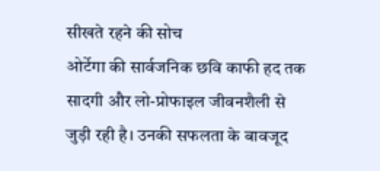सीखते रहने की सोच
ओर्टेगा की सार्वजनिक छवि काफी हद तक सादगी और लो-प्रोफाइल जीवनशैली से जुड़ी रही है। उनकी सफलता के बावजूद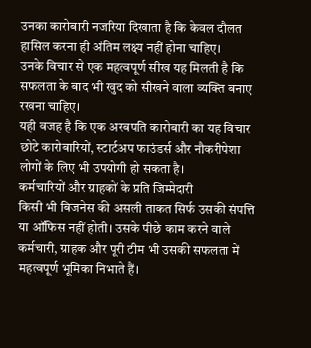उनका कारोबारी नजरिया दिखाता है कि केवल दौलत हासिल करना ही अंतिम लक्ष्य नहीं होना चाहिए।
उनके विचार से एक महत्वपूर्ण सीख यह मिलती है कि सफलता के बाद भी खुद को सीखने वाला व्यक्ति बनाए रखना चाहिए।
यही वजह है कि एक अरबपति कारोबारी का यह विचार छोटे कारोबारियों, स्टार्टअप फाउंडर्स और नौकरीपेशा लोगों के लिए भी उपयोगी हो सकता है।
कर्मचारियों और ग्राहकों के प्रति जिम्मेदारी
किसी भी बिजनेस की असली ताकत सिर्फ उसकी संपत्ति या ऑफिस नहीं होती। उसके पीछे काम करने वाले कर्मचारी, ग्राहक और पूरी टीम भी उसकी सफलता में महत्वपूर्ण भूमिका निभाते हैं।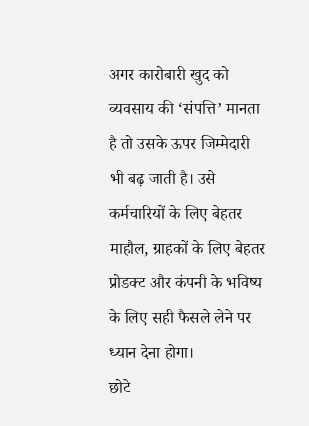अगर कारोबारी खुद को व्यवसाय की ‘संपत्ति’ मानता है तो उसके ऊपर जिम्मेदारी भी बढ़ जाती है। उसे कर्मचारियों के लिए बेहतर माहौल, ग्राहकों के लिए बेहतर प्रोडक्ट और कंपनी के भविष्य के लिए सही फैसले लेने पर ध्यान देना होगा।
छोटे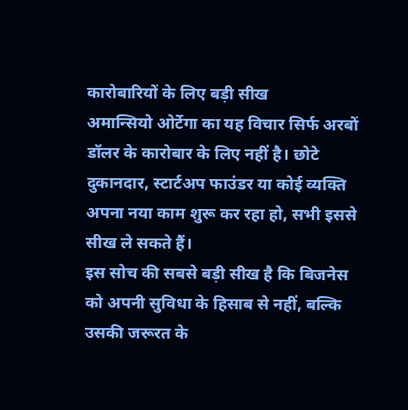कारोबारियों के लिए बड़ी सीख
अमान्सियो ओर्टेगा का यह विचार सिर्फ अरबों डॉलर के कारोबार के लिए नहीं है। छोटे दुकानदार, स्टार्टअप फाउंडर या कोई व्यक्ति अपना नया काम शुरू कर रहा हो, सभी इससे सीख ले सकते हैं।
इस सोच की सबसे बड़ी सीख है कि बिजनेस को अपनी सुविधा के हिसाब से नहीं, बल्कि उसकी जरूरत के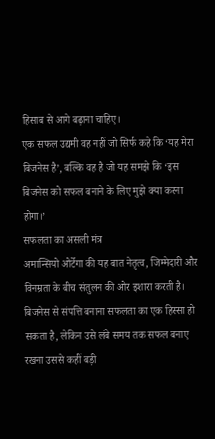हिसाब से आगे बढ़ाना चाहिए।
एक सफल उद्यमी वह नहीं जो सिर्फ कहे कि ‘यह मेरा बिजनेस है’, बल्कि वह है जो यह समझे कि ‘इस बिजनेस को सफल बनाने के लिए मुझे क्या करना होगा।’
सफलता का असली मंत्र
अमान्सियो ओर्टेगा की यह बात नेतृत्व, जिम्मेदारी और विनम्रता के बीच संतुलन की ओर इशारा करती है। बिजनेस से संपत्ति बनाना सफलता का एक हिस्सा हो सकता है, लेकिन उसे लंबे समय तक सफल बनाए रखना उससे कहीं बड़ी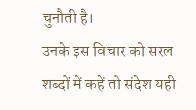चुनौती है।
उनके इस विचार को सरल शब्दों में कहें तो संदेश यही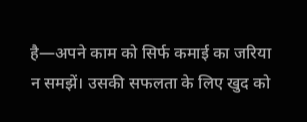है—अपने काम को सिर्फ कमाई का जरिया न समझें। उसकी सफलता के लिए खुद को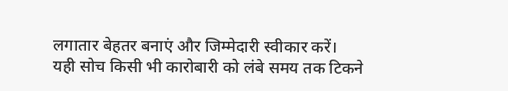लगातार बेहतर बनाएं और जिम्मेदारी स्वीकार करें।
यही सोच किसी भी कारोबारी को लंबे समय तक टिकने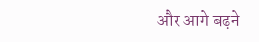और आगे बढ़ने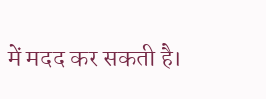में मदद कर सकती है।